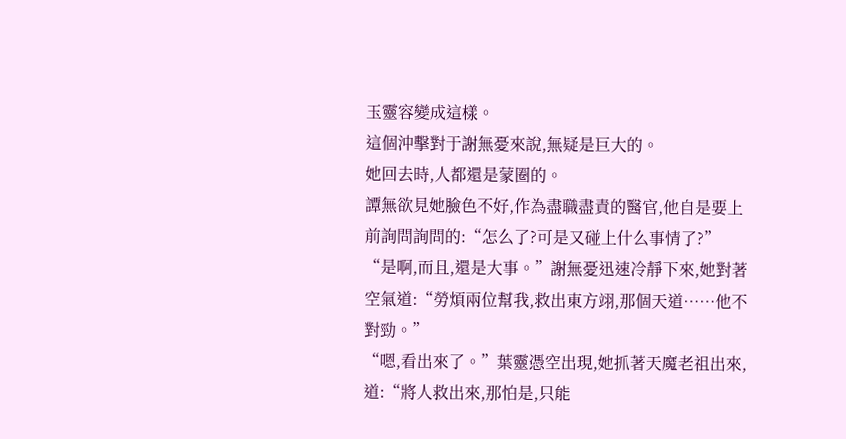玉靈容變成這樣。
這個沖擊對于謝無憂來說,無疑是巨大的。
她回去時,人都還是蒙圈的。
譚無欲見她臉色不好,作為盡職盡責的醫官,他自是要上前詢問詢問的:“怎么了?可是又碰上什么事情了?”
“是啊,而且,還是大事。”謝無憂迅速冷靜下來,她對著空氣道:“勞煩兩位幫我,救出東方翊,那個天道……他不對勁。”
“嗯,看出來了。”葉靈憑空出現,她抓著天魔老祖出來,道:“將人救出來,那怕是,只能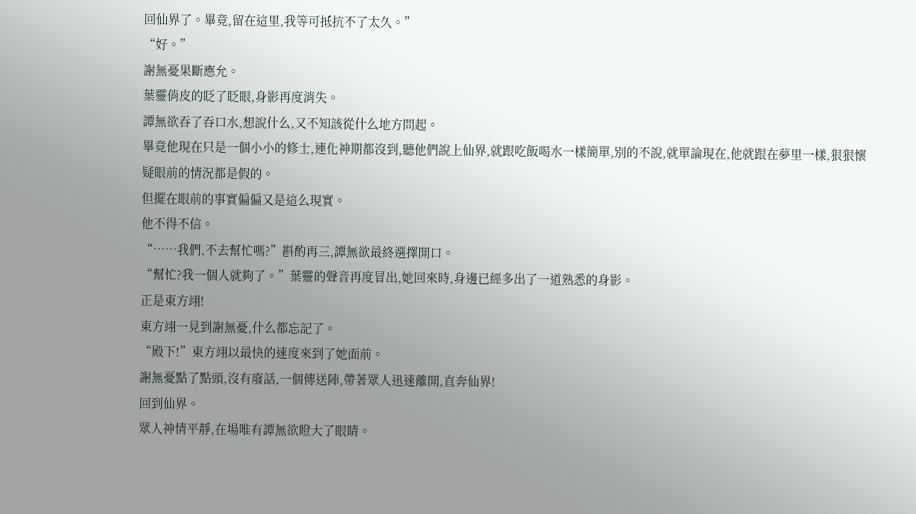回仙界了。畢竟,留在這里,我等可抵抗不了太久。”
“好。”
謝無憂果斷應允。
葉靈俏皮的眨了眨眼,身影再度消失。
譚無欲吞了吞口水,想說什么,又不知該從什么地方問起。
畢竟他現在只是一個小小的修士,連化神期都沒到,聽他們說上仙界,就跟吃飯喝水一樣簡單,別的不說,就單論現在,他就跟在夢里一樣,狠狠懷疑眼前的情況都是假的。
但擺在眼前的事實偏偏又是這么現實。
他不得不信。
“……我們,不去幫忙嗎?”斟酌再三,譚無欲最終選擇開口。
“幫忙?我一個人就夠了。”葉靈的聲音再度冒出,她回來時,身邊已經多出了一道熟悉的身影。
正是東方翊!
東方翊一見到謝無憂,什么都忘記了。
“殿下!”東方翊以最快的速度來到了她面前。
謝無憂點了點頭,沒有廢話,一個傳送陣,帶著眾人迅速離開,直奔仙界!
回到仙界。
眾人神情平靜,在場唯有譚無欲瞪大了眼睛。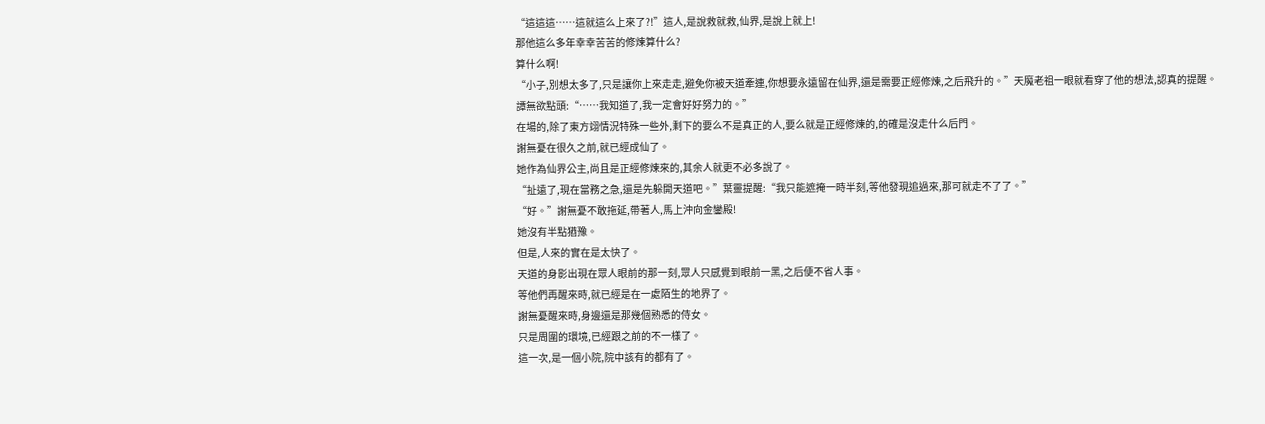“這這這……這就這么上來了?!”這人,是說救就救,仙界,是說上就上!
那他這么多年幸幸苦苦的修煉算什么?
算什么啊!
“小子,別想太多了,只是讓你上來走走,避免你被天道牽連,你想要永遠留在仙界,還是需要正經修煉,之后飛升的。”天魔老祖一眼就看穿了他的想法,認真的提醒。
譚無欲點頭:“……我知道了,我一定會好好努力的。”
在場的,除了東方翊情況特殊一些外,剩下的要么不是真正的人,要么就是正經修煉的,的確是沒走什么后門。
謝無憂在很久之前,就已經成仙了。
她作為仙界公主,尚且是正經修煉來的,其余人就更不必多說了。
“扯遠了,現在當務之急,還是先躲開天道吧。”葉靈提醒:“我只能遮掩一時半刻,等他發現追過來,那可就走不了了。”
“好。”謝無憂不敢拖延,帶著人,馬上沖向金鑾殿!
她沒有半點猶豫。
但是,人來的實在是太快了。
天道的身影出現在眾人眼前的那一刻,眾人只感覺到眼前一黑,之后便不省人事。
等他們再醒來時,就已經是在一處陌生的地界了。
謝無憂醒來時,身邊還是那幾個熟悉的侍女。
只是周圍的環境,已經跟之前的不一樣了。
這一次,是一個小院,院中該有的都有了。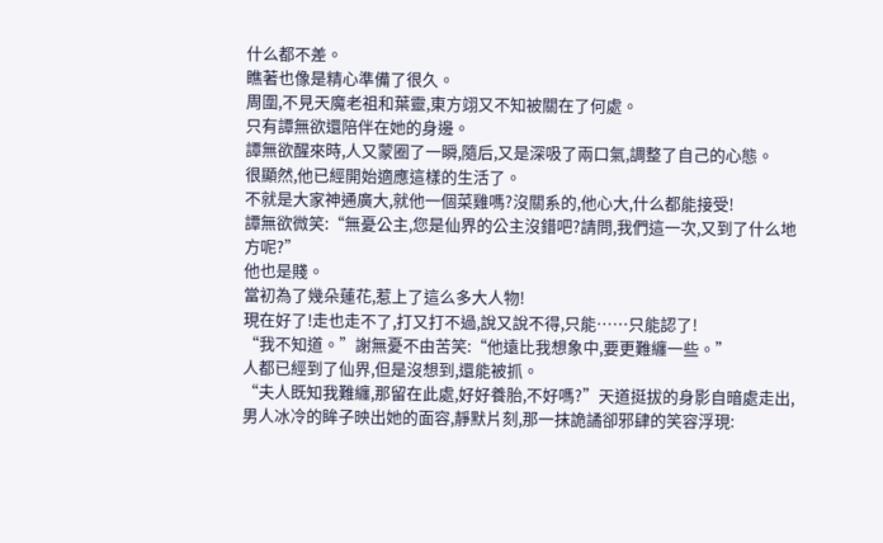什么都不差。
瞧著也像是精心準備了很久。
周圍,不見天魔老祖和葉靈,東方翊又不知被關在了何處。
只有譚無欲還陪伴在她的身邊。
譚無欲醒來時,人又蒙圈了一瞬,隨后,又是深吸了兩口氣,調整了自己的心態。
很顯然,他已經開始適應這樣的生活了。
不就是大家神通廣大,就他一個菜雞嗎?沒關系的,他心大,什么都能接受!
譚無欲微笑:“無憂公主,您是仙界的公主沒錯吧?請問,我們這一次,又到了什么地方呢?”
他也是賤。
當初為了幾朵蓮花,惹上了這么多大人物!
現在好了!走也走不了,打又打不過,說又說不得,只能……只能認了!
“我不知道。”謝無憂不由苦笑:“他遠比我想象中,要更難纏一些。”
人都已經到了仙界,但是沒想到,還能被抓。
“夫人既知我難纏,那留在此處,好好養胎,不好嗎?”天道挺拔的身影自暗處走出,男人冰冷的眸子映出她的面容,靜默片刻,那一抹詭譎卻邪肆的笑容浮現: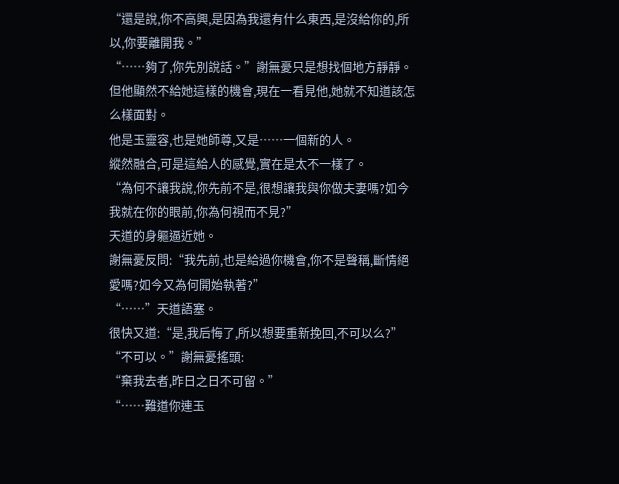“還是說,你不高興,是因為我還有什么東西,是沒給你的,所以,你要離開我。”
“……夠了,你先別說話。”謝無憂只是想找個地方靜靜。
但他顯然不給她這樣的機會,現在一看見他,她就不知道該怎么樣面對。
他是玉靈容,也是她師尊,又是……一個新的人。
縱然融合,可是這給人的感覺,實在是太不一樣了。
“為何不讓我說,你先前不是,很想讓我與你做夫妻嗎?如今我就在你的眼前,你為何視而不見?”
天道的身軀逼近她。
謝無憂反問:“我先前,也是給過你機會,你不是聲稱,斷情絕愛嗎?如今又為何開始執著?”
“……”天道語塞。
很快又道:“是,我后悔了,所以想要重新挽回,不可以么?”
“不可以。”謝無憂搖頭:
“棄我去者,昨日之日不可留。”
“……難道你連玉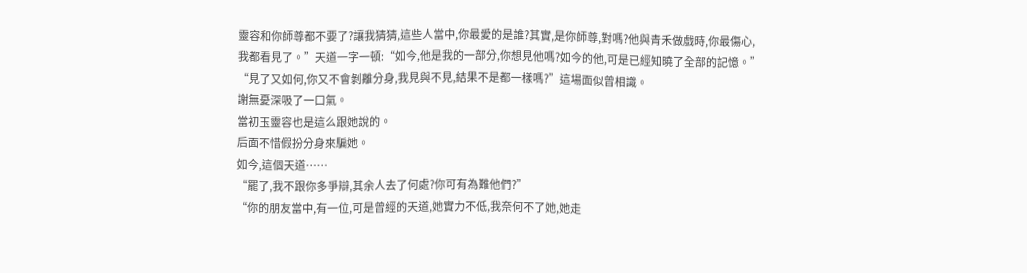靈容和你師尊都不要了?讓我猜猜,這些人當中,你最愛的是誰?其實,是你師尊,對嗎?他與青禾做戲時,你最傷心,我都看見了。”天道一字一頓:“如今,他是我的一部分,你想見他嗎?如今的他,可是已經知曉了全部的記憶。”
“見了又如何,你又不會剝離分身,我見與不見,結果不是都一樣嗎?”這場面似曾相識。
謝無憂深吸了一口氣。
當初玉靈容也是這么跟她說的。
后面不惜假扮分身來騙她。
如今,這個天道……
“罷了,我不跟你多爭辯,其余人去了何處?你可有為難他們?”
“你的朋友當中,有一位,可是曾經的天道,她實力不低,我奈何不了她,她走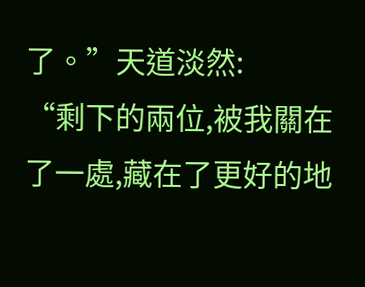了。”天道淡然:
“剩下的兩位,被我關在了一處,藏在了更好的地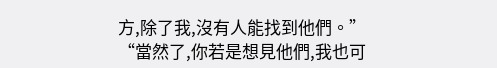方,除了我,沒有人能找到他們。”
“當然了,你若是想見他們,我也可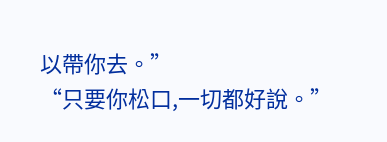以帶你去。”
“只要你松口,一切都好說。”